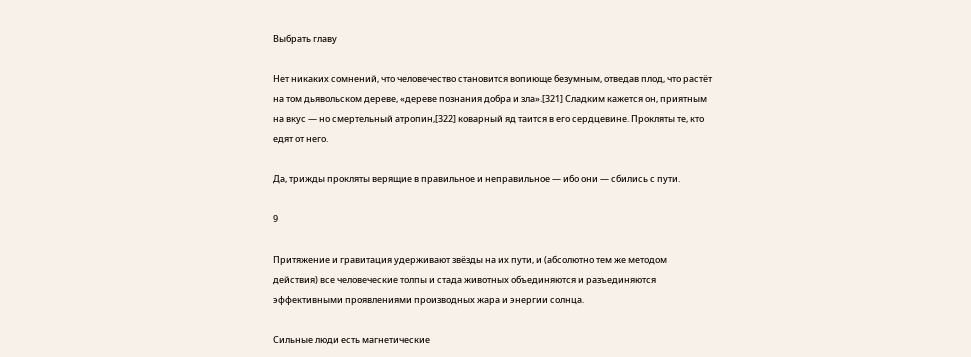Выбрать главу

Нет никаких сомнений, что человечество становится вопиюще безумным, отведав плод, что растёт на том дьявольском дереве, «дереве познания добра и зла».[321] Сладким кажется он, приятным на вкус — но смертельный атропин,[322] коварный яд таится в его сердцевине. Прокляты те, кто едят от него.

Да, трижды прокляты верящие в правильное и неправильное — ибо они — сбились с пути.

9

Притяжение и гравитация удерживают звёзды на их пути, и (абсолютно тем же методом действия) все человеческие толпы и стада животных объединяются и разъединяются эффективными проявлениями производных жара и энергии солнца.

Сильные люди есть магнетические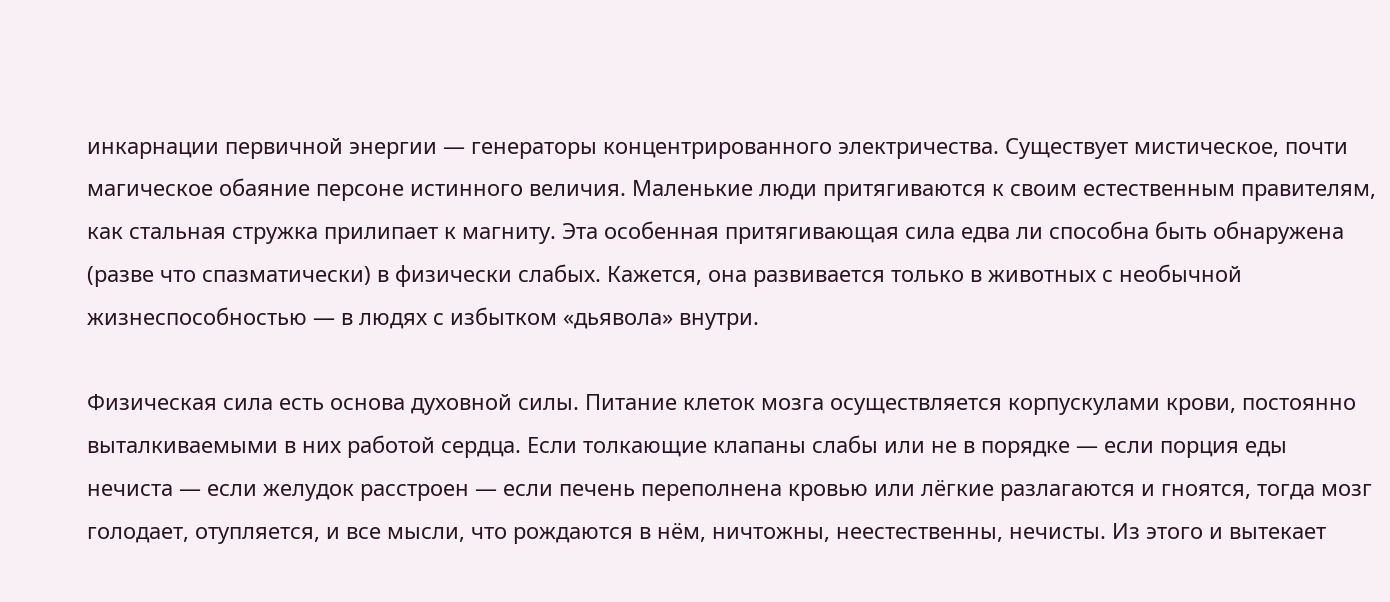инкарнации первичной энергии — генераторы концентрированного электричества. Существует мистическое, почти магическое обаяние персоне истинного величия. Маленькие люди притягиваются к своим естественным правителям, как стальная стружка прилипает к магниту. Эта особенная притягивающая сила едва ли способна быть обнаружена (разве что спазматически) в физически слабых. Кажется, она развивается только в животных с необычной жизнеспособностью — в людях с избытком «дьявола» внутри.

Физическая сила есть основа духовной силы. Питание клеток мозга осуществляется корпускулами крови, постоянно выталкиваемыми в них работой сердца. Если толкающие клапаны слабы или не в порядке — если порция еды нечиста — если желудок расстроен — если печень переполнена кровью или лёгкие разлагаются и гноятся, тогда мозг голодает, отупляется, и все мысли, что рождаются в нём, ничтожны, неестественны, нечисты. Из этого и вытекает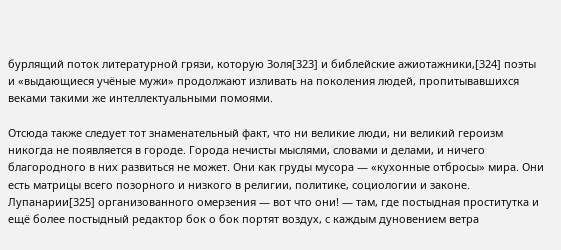бурлящий поток литературной грязи, которую Золя[323] и библейские ажиотажники,[324] поэты и «выдающиеся учёные мужи» продолжают изливать на поколения людей, пропитывавшихся веками такими же интеллектуальными помоями.

Отсюда также следует тот знаменательный факт, что ни великие люди, ни великий героизм никогда не появляется в городе. Города нечисты мыслями, словами и делами, и ничего благородного в них развиться не может. Они как груды мусора — «кухонные отбросы» мира. Они есть матрицы всего позорного и низкого в религии, политике, социологии и законе. Лупанарии[325] организованного омерзения — вот что они! — там, где постыдная проститутка и ещё более постыдный редактор бок о бок портят воздух, с каждым дуновением ветра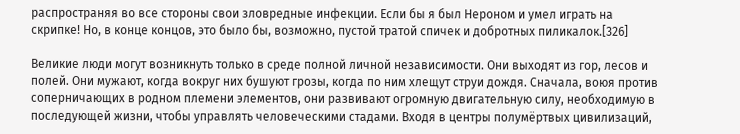распространяя во все стороны свои зловредные инфекции. Если бы я был Нероном и умел играть на скрипке! Но, в конце концов, это было бы, возможно, пустой тратой спичек и добротных пиликалок.[326]

Великие люди могут возникнуть только в среде полной личной независимости. Они выходят из гор, лесов и полей. Они мужают, когда вокруг них бушуют грозы, когда по ним хлещут струи дождя. Сначала, воюя против соперничающих в родном племени элементов, они развивают огромную двигательную силу, необходимую в последующей жизни, чтобы управлять человеческими стадами. Входя в центры полумёртвых цивилизаций,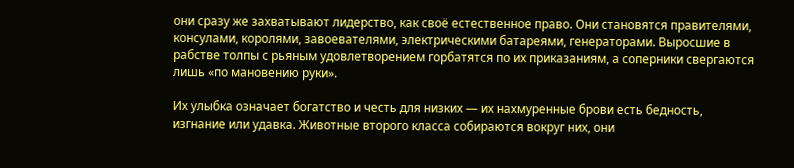они сразу же захватывают лидерство, как своё естественное право. Они становятся правителями, консулами, королями, завоевателями, электрическими батареями, генераторами. Выросшие в рабстве толпы с рьяным удовлетворением горбатятся по их приказаниям, а соперники свергаются лишь «по мановению руки».

Их улыбка означает богатство и честь для низких — их нахмуренные брови есть бедность, изгнание или удавка. Животные второго класса собираются вокруг них, они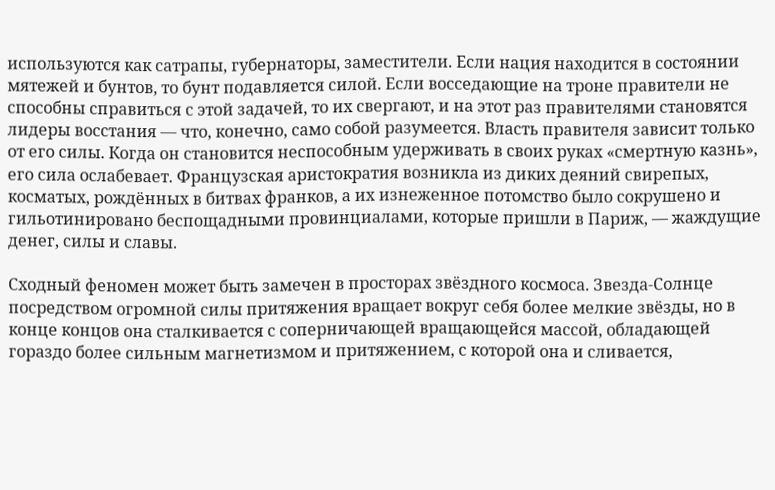используются как сатрапы, губернаторы, заместители. Если нация находится в состоянии мятежей и бунтов, то бунт подавляется силой. Если восседающие на троне правители не способны справиться с этой задачей, то их свергают, и на этот раз правителями становятся лидеры восстания — что, конечно, само собой разумеется. Власть правителя зависит только от его силы. Когда он становится неспособным удерживать в своих руках «смертную казнь», его сила ослабевает. Французская аристократия возникла из диких деяний свирепых, косматых, рождённых в битвах франков, а их изнеженное потомство было сокрушено и гильотинировано беспощадными провинциалами, которые пришли в Париж, — жаждущие денег, силы и славы.

Сходный феномен может быть замечен в просторах звёздного космоса. Звезда-Солнце посредством огромной силы притяжения вращает вокруг себя более мелкие звёзды, но в конце концов она сталкивается с соперничающей вращающейся массой, обладающей гораздо более сильным магнетизмом и притяжением, с которой она и сливается,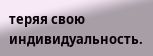теряя свою индивидуальность.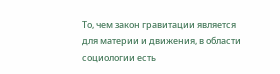То, чем закон гравитации является для материи и движения, в области социологии есть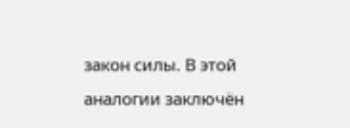закон силы. В этой аналогии заключён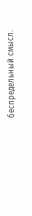беспредельный смысл.